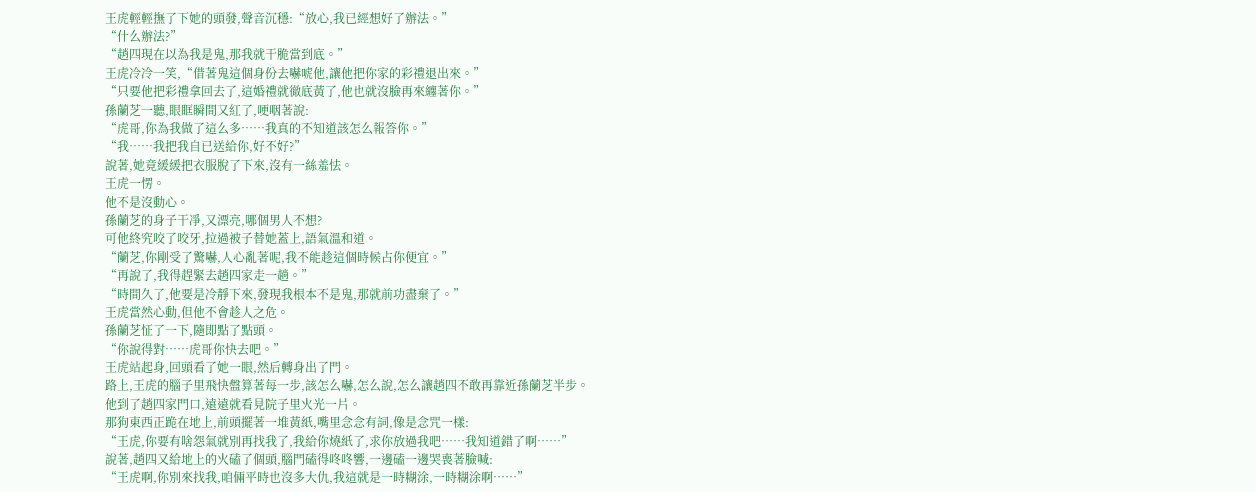王虎輕輕撫了下她的頭發,聲音沉穩:“放心,我已經想好了辦法。”
“什么辦法?”
“趙四現在以為我是鬼,那我就干脆當到底。”
王虎冷冷一笑,“借著鬼這個身份去嚇唬他,讓他把你家的彩禮退出來。”
“只要他把彩禮拿回去了,這婚禮就徹底黃了,他也就沒臉再來纏著你。”
孫蘭芝一聽,眼眶瞬間又紅了,哽咽著說:
“虎哥,你為我做了這么多……我真的不知道該怎么報答你。”
“我……我把我自已送給你,好不好?”
說著,她竟緩緩把衣服脫了下來,沒有一絲羞怯。
王虎一愣。
他不是沒動心。
孫蘭芝的身子干凈,又漂亮,哪個男人不想?
可他終究咬了咬牙,拉過被子替她蓋上,語氣溫和道。
“蘭芝,你剛受了驚嚇,人心亂著呢,我不能趁這個時候占你便宜。”
“再說了,我得趕緊去趙四家走一趟。”
“時間久了,他要是冷靜下來,發現我根本不是鬼,那就前功盡棄了。”
王虎當然心動,但他不會趁人之危。
孫蘭芝怔了一下,隨即點了點頭。
“你說得對……虎哥你快去吧。”
王虎站起身,回頭看了她一眼,然后轉身出了門。
路上,王虎的腦子里飛快盤算著每一步,該怎么嚇,怎么說,怎么讓趙四不敢再靠近孫蘭芝半步。
他到了趙四家門口,遠遠就看見院子里火光一片。
那狗東西正跪在地上,前頭擺著一堆黃紙,嘴里念念有詞,像是念咒一樣:
“王虎,你要有啥怨氣就別再找我了,我給你燒紙了,求你放過我吧……我知道錯了啊……”
說著,趙四又給地上的火磕了個頭,腦門磕得咚咚響,一邊磕一邊哭喪著臉喊:
“王虎啊,你別來找我,咱倆平時也沒多大仇,我這就是一時糊涂,一時糊涂啊……”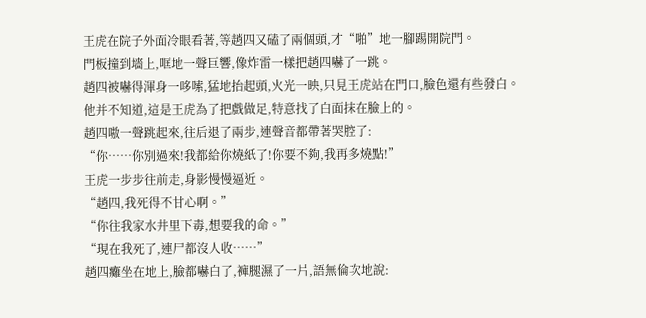王虎在院子外面冷眼看著,等趙四又磕了兩個頭,才“啪”地一腳踢開院門。
門板撞到墻上,哐地一聲巨響,像炸雷一樣把趙四嚇了一跳。
趙四被嚇得渾身一哆嗦,猛地抬起頭,火光一映,只見王虎站在門口,臉色還有些發白。
他并不知道,這是王虎為了把戲做足,特意找了白面抹在臉上的。
趙四嗷一聲跳起來,往后退了兩步,連聲音都帶著哭腔了:
“你……你別過來!我都給你燒紙了!你要不夠,我再多燒點!”
王虎一步步往前走,身影慢慢逼近。
“趙四,我死得不甘心啊。”
“你往我家水井里下毒,想要我的命。”
“現在我死了,連尸都沒人收……”
趙四癱坐在地上,臉都嚇白了,褲腿濕了一片,語無倫次地說: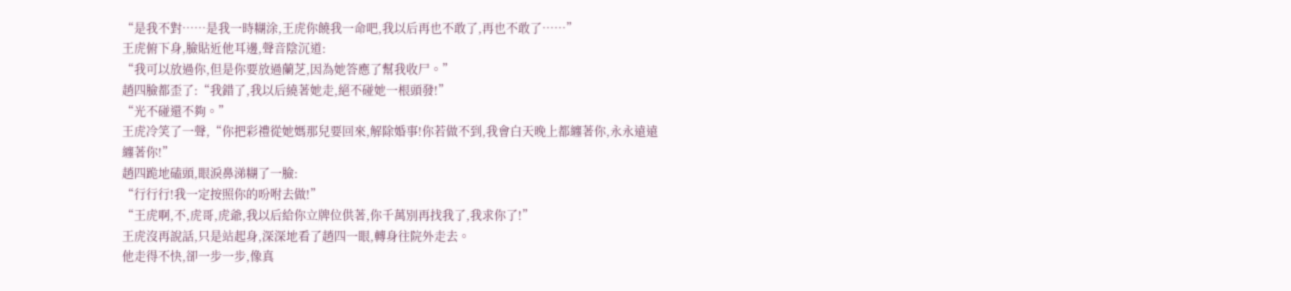“是我不對……是我一時糊涂,王虎你饒我一命吧,我以后再也不敢了,再也不敢了……”
王虎俯下身,臉貼近他耳邊,聲音陰沉道:
“我可以放過你,但是你要放過蘭芝,因為她答應了幫我收尸。”
趙四臉都歪了:“我錯了,我以后繞著她走,絕不碰她一根頭發!”
“光不碰還不夠。”
王虎冷笑了一聲,“你把彩禮從她媽那兒要回來,解除婚事!你若做不到,我會白天晚上都纏著你,永永遠遠纏著你!”
趙四跪地磕頭,眼淚鼻涕糊了一臉:
“行行行!我一定按照你的吩咐去做!”
“王虎啊,不,虎哥,虎爺,我以后給你立牌位供著,你千萬別再找我了,我求你了!”
王虎沒再說話,只是站起身,深深地看了趙四一眼,轉身往院外走去。
他走得不快,卻一步一步,像真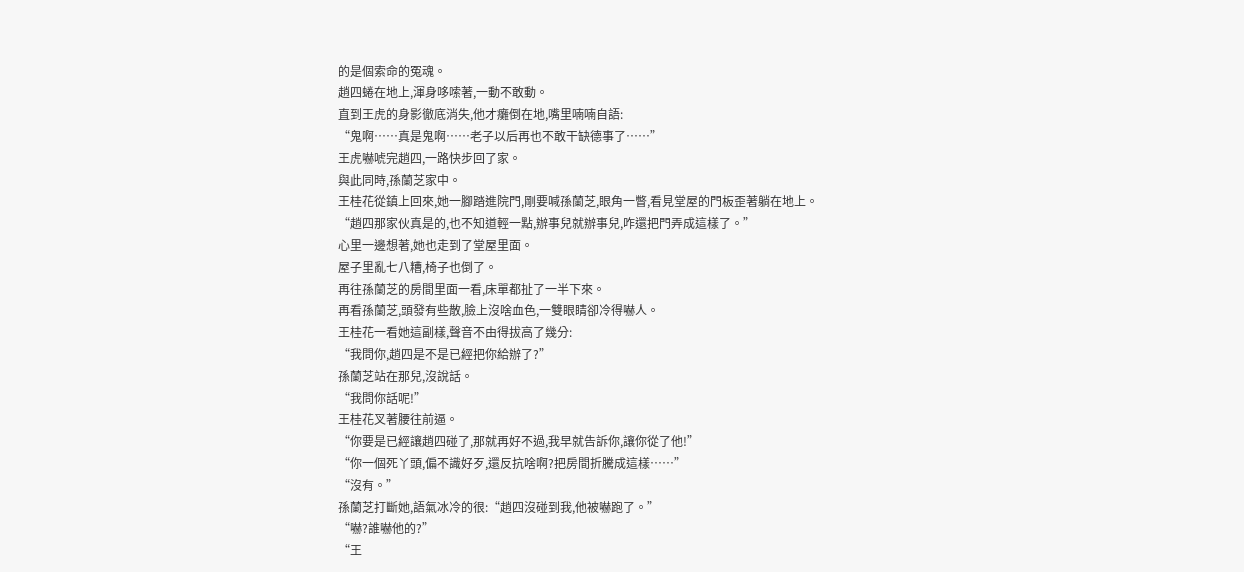的是個索命的冤魂。
趙四蜷在地上,渾身哆嗦著,一動不敢動。
直到王虎的身影徹底消失,他才癱倒在地,嘴里喃喃自語:
“鬼啊……真是鬼啊……老子以后再也不敢干缺德事了……”
王虎嚇唬完趙四,一路快步回了家。
與此同時,孫蘭芝家中。
王桂花從鎮上回來,她一腳踏進院門,剛要喊孫蘭芝,眼角一瞥,看見堂屋的門板歪著躺在地上。
“趙四那家伙真是的,也不知道輕一點,辦事兒就辦事兒,咋還把門弄成這樣了。”
心里一邊想著,她也走到了堂屋里面。
屋子里亂七八糟,椅子也倒了。
再往孫蘭芝的房間里面一看,床單都扯了一半下來。
再看孫蘭芝,頭發有些散,臉上沒啥血色,一雙眼睛卻冷得嚇人。
王桂花一看她這副樣,聲音不由得拔高了幾分:
“我問你,趙四是不是已經把你給辦了?”
孫蘭芝站在那兒,沒說話。
“我問你話呢!”
王桂花叉著腰往前逼。
“你要是已經讓趙四碰了,那就再好不過,我早就告訴你,讓你從了他!”
“你一個死丫頭,偏不識好歹,還反抗啥啊?把房間折騰成這樣……”
“沒有。”
孫蘭芝打斷她,語氣冰冷的很:“趙四沒碰到我,他被嚇跑了。”
“嚇?誰嚇他的?”
“王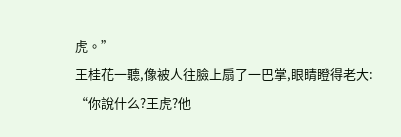虎。”
王桂花一聽,像被人往臉上扇了一巴掌,眼睛瞪得老大:
“你說什么?王虎?他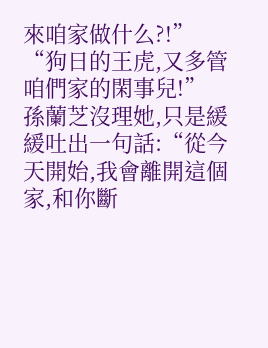來咱家做什么?!”
“狗日的王虎,又多管咱們家的閑事兒!”
孫蘭芝沒理她,只是緩緩吐出一句話:“從今天開始,我會離開這個家,和你斷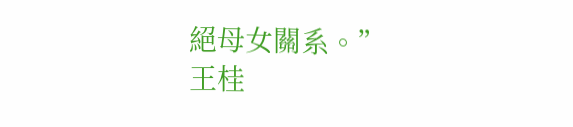絕母女關系。”
王桂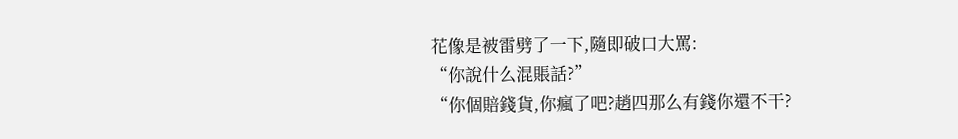花像是被雷劈了一下,隨即破口大罵:
“你說什么混賬話?”
“你個賠錢貨,你瘋了吧?趙四那么有錢你還不干?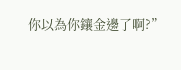你以為你鑲金邊了啊?”